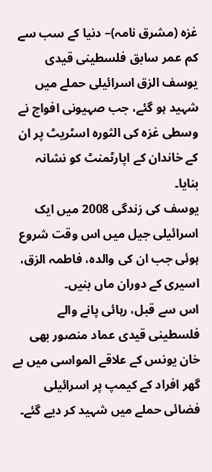غزه (مشرق نامہ)– دنیا کے سب سے کم عمر سابق فلسطینی قیدی یوسف الزق اسرائیلی حملے میں شہید ہو گئے، جب صہیونی افواج نے وسطی غزہ کی الثورہ اسٹریٹ پر ان کے خاندان کے اپارٹمنٹ کو نشانہ بنایا۔
یوسف کی زندگی 2008 میں ایک اسرائیلی جیل میں اس وقت شروع ہوئی جب ان کی والدہ، فاطمہ الزق، اسیری کے دوران ماں بنیں۔
اس سے قبل، رہائی پانے والے فلسطینی قیدی عماد منصور بھی خان یونس کے علاقے المواسی میں بے گھر افراد کے کیمپ پر اسرائیلی فضائی حملے میں شہید کر دیے گئے۔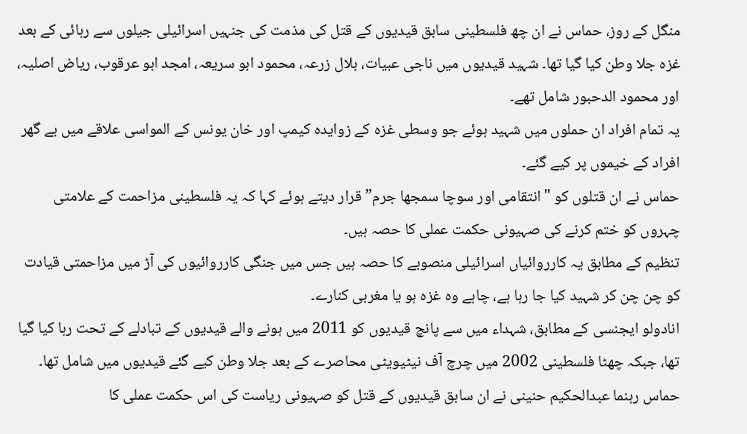منگل کے روز، حماس نے ان چھ فلسطینی سابق قیدیوں کے قتل کی مذمت کی جنہیں اسرائیلی جیلوں سے رہائی کے بعد غزہ جلا وطن کیا گیا تھا۔ شہید قیدیوں میں ناجی عبیات، بلال زرعہ، محمود ابو سریعہ، امجد ابو عرقوب، ریاض اصلیہ، اور محمود الدحبور شامل تھے۔
یہ تمام افراد ان حملوں میں شہید ہوئے جو وسطی غزہ کے زوایدہ کیمپ اور خان یونس کے المواسی علاقے میں بے گھر افراد کے خیموں پر کیے گئے۔
حماس نے ان قتلوں کو "انتقامی اور سوچا سمجھا جرم” قرار دیتے ہوئے کہا کہ یہ فلسطینی مزاحمت کے علامتی چہروں کو ختم کرنے کی صہیونی حکمت عملی کا حصہ ہیں۔
تنظیم کے مطابق یہ کارروائیاں اسرائیلی منصوبے کا حصہ ہیں جس میں جنگی کارروائیوں کی آڑ میں مزاحمتی قیادت کو چن چن کر شہید کیا جا رہا ہے، چاہے وہ غزہ ہو یا مغربی کنارے۔
انادولو ایجنسی کے مطابق، شہداء میں سے پانچ قیدیوں کو 2011 میں ہونے والے قیدیوں کے تبادلے کے تحت رہا کیا گیا تھا، جبکہ چھٹا فلسطینی 2002 میں چرچ آف نیٹیویٹی محاصرے کے بعد جلا وطن کیے گئے قیدیوں میں شامل تھا۔
حماس رہنما عبدالحکیم حنینی نے ان سابق قیدیوں کے قتل کو صہیونی ریاست کی اس حکمت عملی کا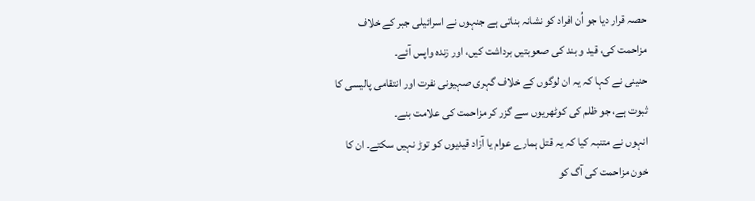حصہ قرار دیا جو اُن افراد کو نشانہ بناتی ہے جنہوں نے اسرائیلی جبر کے خلاف مزاحمت کی، قید و بند کی صعوبتیں برداشت کیں، اور زندہ واپس آئے۔
حنینی نے کہا کہ یہ ان لوگوں کے خلاف گہری صہیونی نفرت اور انتقامی پالیسی کا ثبوت ہے، جو ظلم کی کوٹھریوں سے گزر کر مزاحمت کی علامت بنے۔
انہوں نے متنبہ کیا کہ یہ قتل ہمارے عوام یا آزاد قیدیوں کو توڑ نہیں سکتے۔ ان کا خون مزاحمت کی آگ کو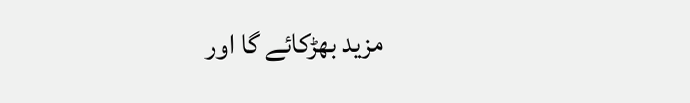مزید بھڑکائے گا اور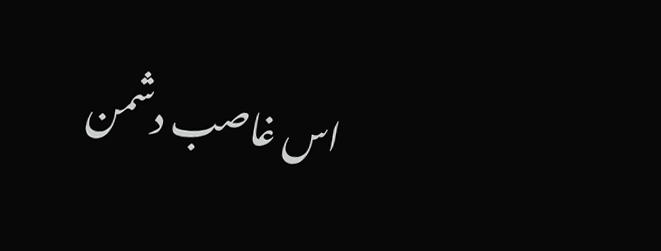اس غاصب دشمن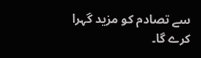سے تصادم کو مزید گہرا کرے گا۔